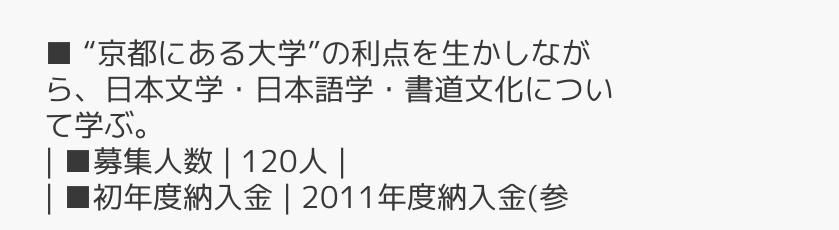■ “京都にある大学”の利点を生かしながら、日本文学・日本語学・書道文化について学ぶ。
| ■募集人数 | 120人 |
| ■初年度納入金 | 2011年度納入金(参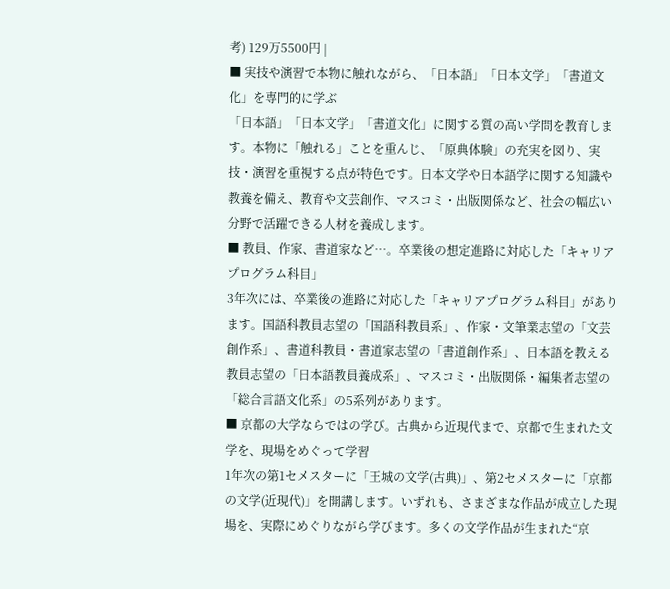考) 129万5500円 |
■ 実技や演習で本物に触れながら、「日本語」「日本文学」「書道文化」を専門的に学ぶ
「日本語」「日本文学」「書道文化」に関する質の高い学問を教育します。本物に「触れる」ことを重んじ、「原典体験」の充実を図り、実技・演習を重視する点が特色です。日本文学や日本語学に関する知識や教養を備え、教育や文芸創作、マスコミ・出版関係など、社会の幅広い分野で活躍できる人材を養成します。
■ 教員、作家、書道家など…。卒業後の想定進路に対応した「キャリアプログラム科目」
3年次には、卒業後の進路に対応した「キャリアプログラム科目」があります。国語科教員志望の「国語科教員系」、作家・文筆業志望の「文芸創作系」、書道科教員・書道家志望の「書道創作系」、日本語を教える教員志望の「日本語教員養成系」、マスコミ・出版関係・編集者志望の「総合言語文化系」の5系列があります。
■ 京都の大学ならではの学び。古典から近現代まで、京都で生まれた文学を、現場をめぐって学習
1年次の第1セメスターに「王城の文学(古典)」、第2セメスターに「京都の文学(近現代)」を開講します。いずれも、さまざまな作品が成立した現場を、実際にめぐりながら学びます。多くの文学作品が生まれた“京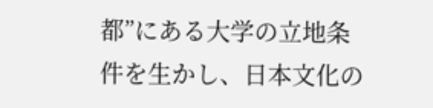都”にある大学の立地条件を生かし、日本文化の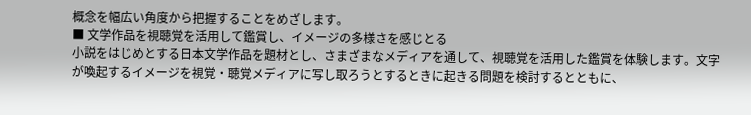概念を幅広い角度から把握することをめざします。
■ 文学作品を視聴覚を活用して鑑賞し、イメージの多様さを感じとる
小説をはじめとする日本文学作品を題材とし、さまざまなメディアを通して、視聴覚を活用した鑑賞を体験します。文字が喚起するイメージを視覚・聴覚メディアに写し取ろうとするときに起きる問題を検討するとともに、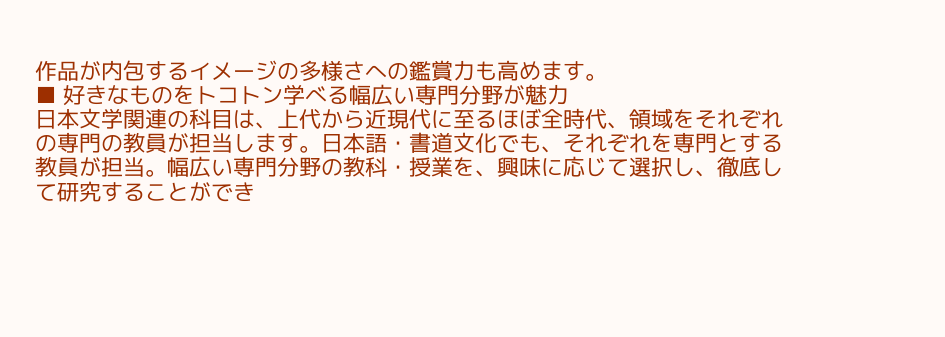作品が内包するイメージの多様さへの鑑賞力も高めます。
■ 好きなものをトコトン学べる幅広い専門分野が魅力
日本文学関連の科目は、上代から近現代に至るほぼ全時代、領域をそれぞれの専門の教員が担当します。日本語・書道文化でも、それぞれを専門とする教員が担当。幅広い専門分野の教科・授業を、興味に応じて選択し、徹底して研究することができ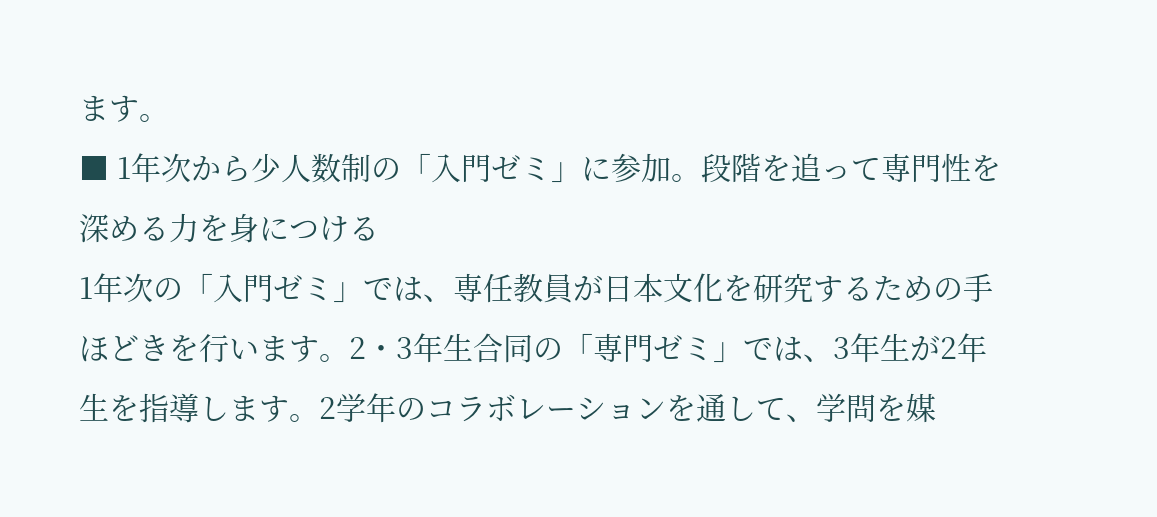ます。
■ 1年次から少人数制の「入門ゼミ」に参加。段階を追って専門性を深める力を身につける
1年次の「入門ゼミ」では、専任教員が日本文化を研究するための手ほどきを行います。2・3年生合同の「専門ゼミ」では、3年生が2年生を指導します。2学年のコラボレーションを通して、学問を媒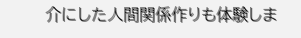介にした人間関係作りも体験しま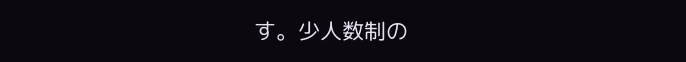す。少人数制の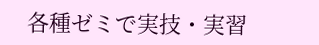各種ゼミで実技・実習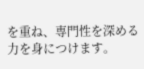を重ね、専門性を深める力を身につけます。